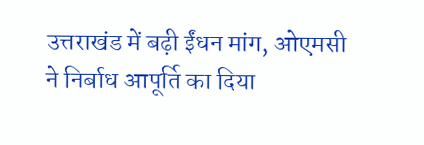उत्तराखंड में बढ़ी ईंधन मांग, ओएमसी ने निर्बाध आपूर्ति का दिया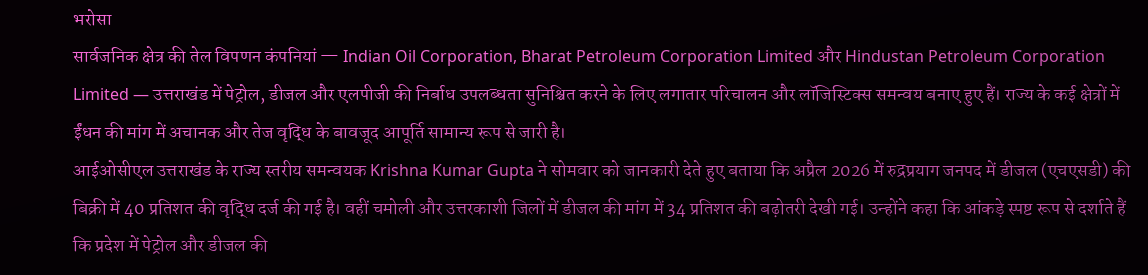भरोसा
सार्वजनिक क्षेत्र की तेल विपणन कंपनियां — Indian Oil Corporation, Bharat Petroleum Corporation Limited और Hindustan Petroleum Corporation Limited — उत्तराखंड में पेट्रोल, डीजल और एलपीजी की निर्बाध उपलब्धता सुनिश्चित करने के लिए लगातार परिचालन और लॉजिस्टिक्स समन्वय बनाए हुए हैं। राज्य के कई क्षेत्रों में ईंधन की मांग में अचानक और तेज वृद्धि के बावजूद आपूर्ति सामान्य रूप से जारी है।
आईओसीएल उत्तराखंड के राज्य स्तरीय समन्वयक Krishna Kumar Gupta ने सोमवार को जानकारी देते हुए बताया कि अप्रैल 2026 में रुद्रप्रयाग जनपद में डीजल (एचएसडी) की बिक्री में 40 प्रतिशत की वृद्धि दर्ज की गई है। वहीं चमोली और उत्तरकाशी जिलों में डीजल की मांग में 34 प्रतिशत की बढ़ोतरी देखी गई। उन्होंने कहा कि आंकड़े स्पष्ट रूप से दर्शाते हैं कि प्रदेश में पेट्रोल और डीजल की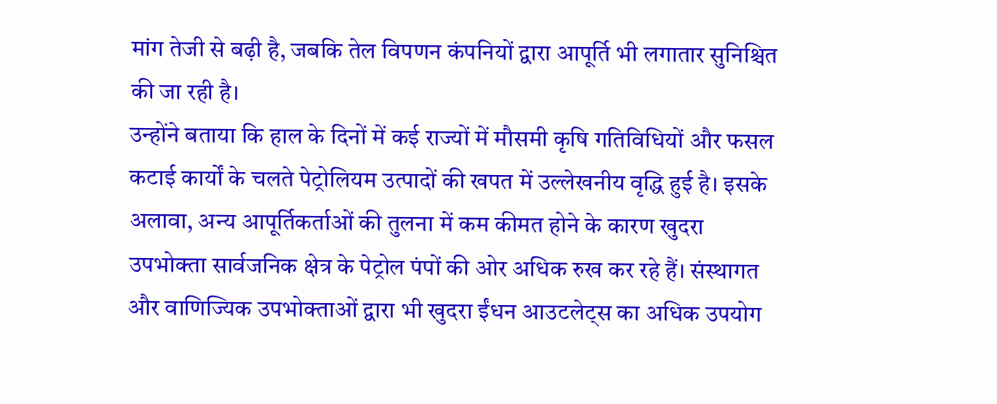मांग तेजी से बढ़ी है, जबकि तेल विपणन कंपनियों द्वारा आपूर्ति भी लगातार सुनिश्चित की जा रही है।
उन्होंने बताया कि हाल के दिनों में कई राज्यों में मौसमी कृषि गतिविधियों और फसल कटाई कार्यों के चलते पेट्रोलियम उत्पादों की खपत में उल्लेखनीय वृद्धि हुई है। इसके अलावा, अन्य आपूर्तिकर्ताओं की तुलना में कम कीमत होने के कारण खुदरा उपभोक्ता सार्वजनिक क्षेत्र के पेट्रोल पंपों की ओर अधिक रुख कर रहे हैं। संस्थागत और वाणिज्यिक उपभोक्ताओं द्वारा भी खुदरा ईंधन आउटलेट्स का अधिक उपयोग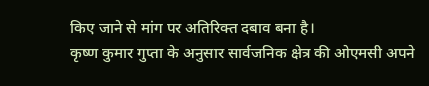किए जाने से मांग पर अतिरिक्त दबाव बना है।
कृष्ण कुमार गुप्ता के अनुसार सार्वजनिक क्षेत्र की ओएमसी अपने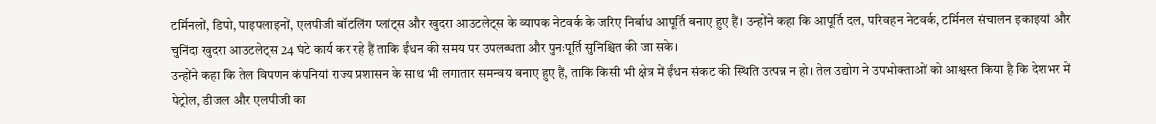टर्मिनलों, डिपो, पाइपलाइनों, एलपीजी बॉटलिंग प्लांट्स और खुदरा आउटलेट्स के व्यापक नेटवर्क के जरिए निर्बाध आपूर्ति बनाए हुए हैं। उन्होंने कहा कि आपूर्ति दल, परिवहन नेटवर्क, टर्मिनल संचालन इकाइयां और चुनिंदा खुदरा आउटलेट्स 24 घंटे कार्य कर रहे हैं ताकि ईंधन की समय पर उपलब्धता और पुनःपूर्ति सुनिश्चित की जा सके।
उन्होंने कहा कि तेल विपणन कंपनियां राज्य प्रशासन के साथ भी लगातार समन्वय बनाए हुए हैं, ताकि किसी भी क्षेत्र में ईंधन संकट की स्थिति उत्पन्न न हो। तेल उद्योग ने उपभोक्ताओं को आश्वस्त किया है कि देशभर में पेट्रोल, डीजल और एलपीजी का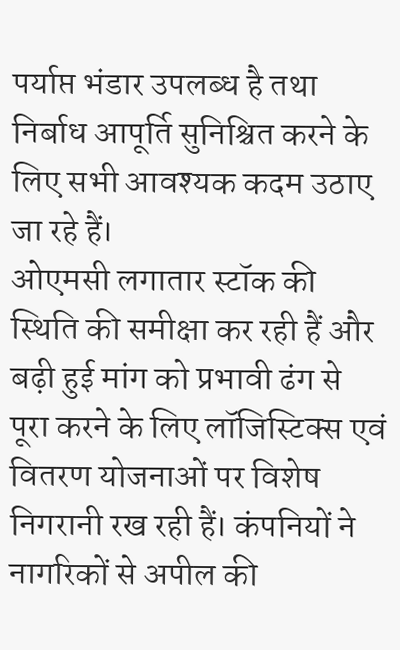पर्याप्त भंडार उपलब्ध है तथा निर्बाध आपूर्ति सुनिश्चित करने के लिए सभी आवश्यक कदम उठाए जा रहे हैं।
ओएमसी लगातार स्टॉक की स्थिति की समीक्षा कर रही हैं और बढ़ी हुई मांग को प्रभावी ढंग से पूरा करने के लिए लॉजिस्टिक्स एवं वितरण योजनाओं पर विशेष निगरानी रख रही हैं। कंपनियों ने नागरिकों से अपील की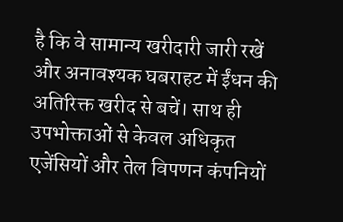है कि वे सामान्य खरीदारी जारी रखें और अनावश्यक घबराहट में ईंधन की अतिरिक्त खरीद से बचें। साथ ही उपभोक्ताओं से केवल अधिकृत एजेंसियों और तेल विपणन कंपनियों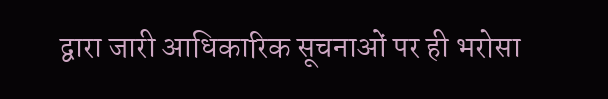द्वारा जारी आधिकारिक सूचनाओं पर ही भरोसा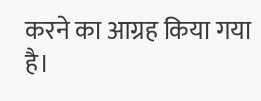करने का आग्रह किया गया है।